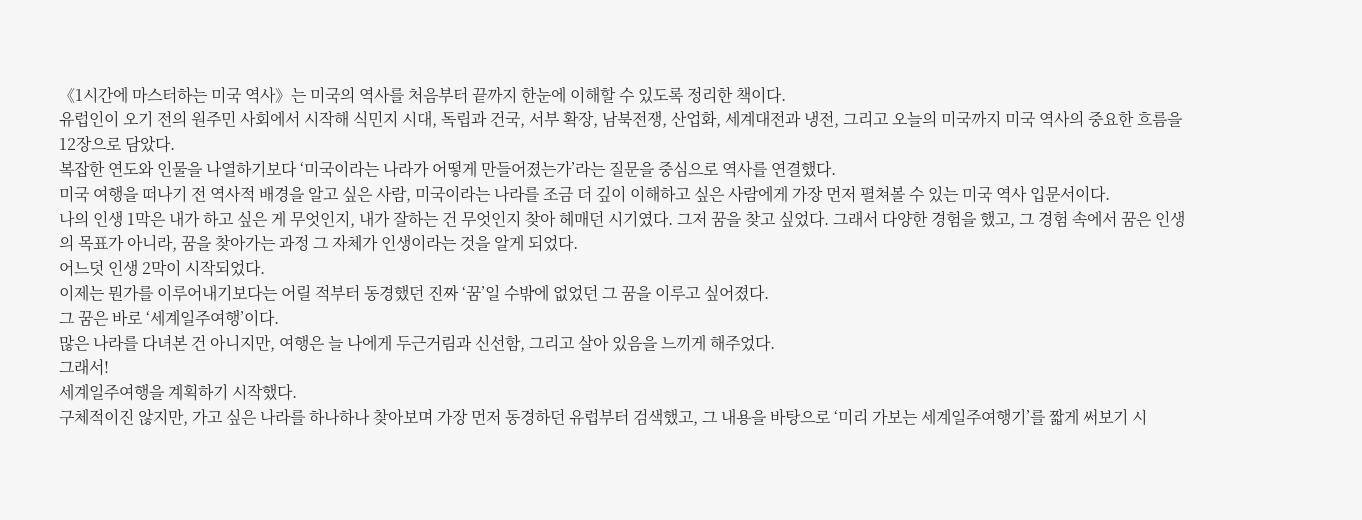《1시간에 마스터하는 미국 역사》는 미국의 역사를 처음부터 끝까지 한눈에 이해할 수 있도록 정리한 책이다.
유럽인이 오기 전의 원주민 사회에서 시작해 식민지 시대, 독립과 건국, 서부 확장, 남북전쟁, 산업화, 세계대전과 냉전, 그리고 오늘의 미국까지 미국 역사의 중요한 흐름을 12장으로 담았다.
복잡한 연도와 인물을 나열하기보다 ‘미국이라는 나라가 어떻게 만들어졌는가’라는 질문을 중심으로 역사를 연결했다.
미국 여행을 떠나기 전 역사적 배경을 알고 싶은 사람, 미국이라는 나라를 조금 더 깊이 이해하고 싶은 사람에게 가장 먼저 펼쳐볼 수 있는 미국 역사 입문서이다.
나의 인생 1막은 내가 하고 싶은 게 무엇인지, 내가 잘하는 건 무엇인지 찾아 헤매던 시기였다. 그저 꿈을 찾고 싶었다. 그래서 다양한 경험을 했고, 그 경험 속에서 꿈은 인생의 목표가 아니라, 꿈을 찾아가는 과정 그 자체가 인생이라는 것을 알게 되었다.
어느덧 인생 2막이 시작되었다.
이제는 뭔가를 이루어내기보다는 어릴 적부터 동경했던 진짜 ‘꿈’일 수밖에 없었던 그 꿈을 이루고 싶어졌다.
그 꿈은 바로 ‘세계일주여행’이다.
많은 나라를 다녀본 건 아니지만, 여행은 늘 나에게 두근거림과 신선함, 그리고 살아 있음을 느끼게 해주었다.
그래서!
세계일주여행을 계획하기 시작했다.
구체적이진 않지만, 가고 싶은 나라를 하나하나 찾아보며 가장 먼저 동경하던 유럽부터 검색했고, 그 내용을 바탕으로 ‘미리 가보는 세계일주여행기’를 짧게 써보기 시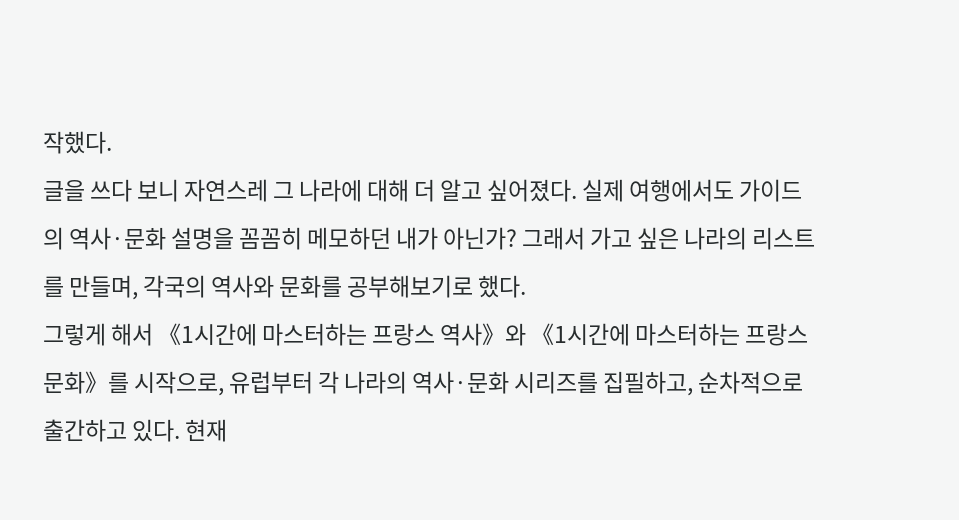작했다.
글을 쓰다 보니 자연스레 그 나라에 대해 더 알고 싶어졌다. 실제 여행에서도 가이드의 역사·문화 설명을 꼼꼼히 메모하던 내가 아닌가? 그래서 가고 싶은 나라의 리스트를 만들며, 각국의 역사와 문화를 공부해보기로 했다.
그렇게 해서 《1시간에 마스터하는 프랑스 역사》와 《1시간에 마스터하는 프랑스 문화》를 시작으로, 유럽부터 각 나라의 역사·문화 시리즈를 집필하고, 순차적으로 출간하고 있다. 현재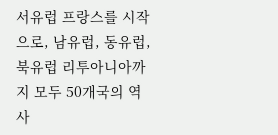서유럽 프랑스를 시작으로, 남유럽, 동유럽, 북유럽 리투아니아까지 모두 50개국의 역사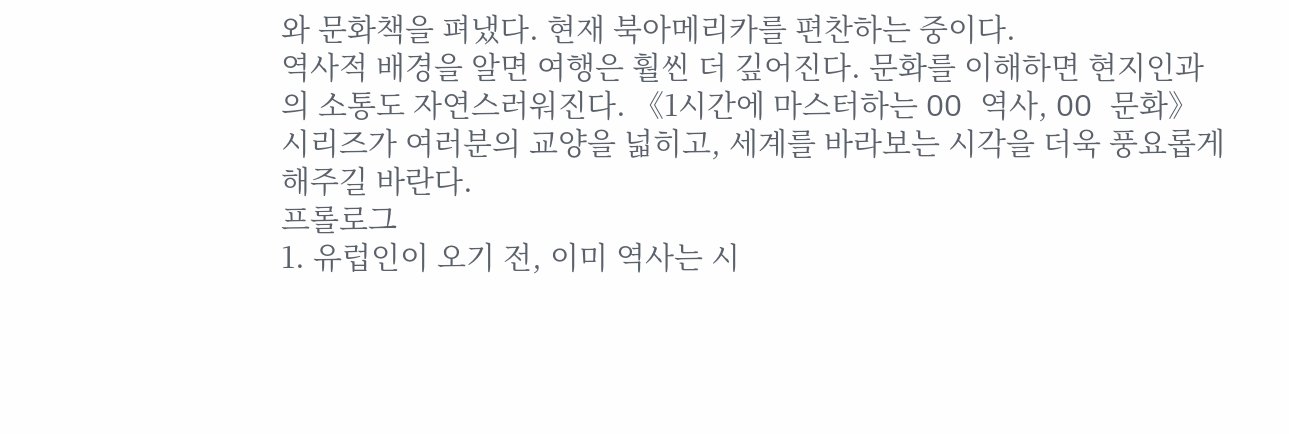와 문화책을 펴냈다. 현재 북아메리카를 편찬하는 중이다.
역사적 배경을 알면 여행은 훨씬 더 깊어진다. 문화를 이해하면 현지인과의 소통도 자연스러워진다. 《1시간에 마스터하는 OO 역사, OO 문화》 시리즈가 여러분의 교양을 넓히고, 세계를 바라보는 시각을 더욱 풍요롭게 해주길 바란다.
프롤로그
1. 유럽인이 오기 전, 이미 역사는 시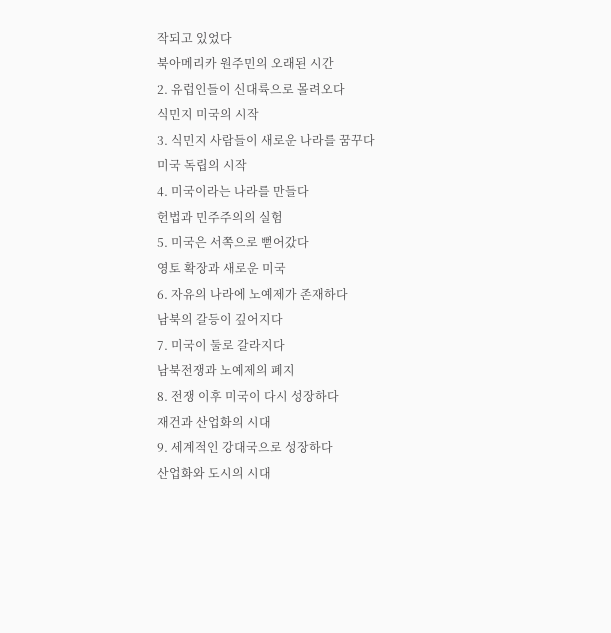작되고 있었다
북아메리카 원주민의 오래된 시간
2. 유럽인들이 신대륙으로 몰려오다
식민지 미국의 시작
3. 식민지 사람들이 새로운 나라를 꿈꾸다
미국 독립의 시작
4. 미국이라는 나라를 만들다
헌법과 민주주의의 실험
5. 미국은 서쪽으로 뻗어갔다
영토 확장과 새로운 미국
6. 자유의 나라에 노예제가 존재하다
남북의 갈등이 깊어지다
7. 미국이 둘로 갈라지다
남북전쟁과 노예제의 폐지
8. 전쟁 이후 미국이 다시 성장하다
재건과 산업화의 시대
9. 세계적인 강대국으로 성장하다
산업화와 도시의 시대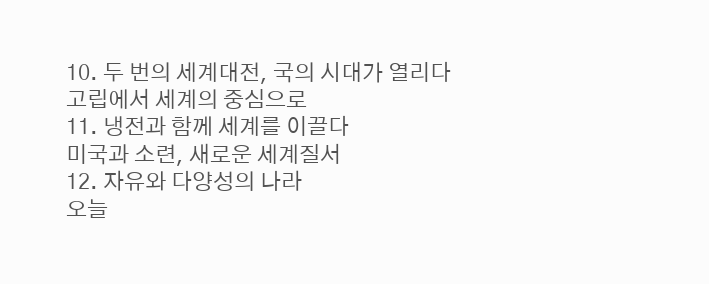10. 두 번의 세계대전, 국의 시대가 열리다
고립에서 세계의 중심으로
11. 냉전과 함께 세계를 이끌다
미국과 소련, 새로운 세계질서
12. 자유와 다양성의 나라
오늘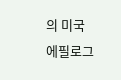의 미국
에필로그